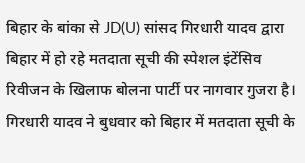बिहार के बांका से JD(U) सांसद गिरधारी यादव द्वारा बिहार में हो रहे मतदाता सूची की स्पेशल इंटेंसिव रिवीजन के खिलाफ बोलना पार्टी पर नागवार गुजरा है। गिरधारी यादव ने बुधवार को बिहार में मतदाता सूची के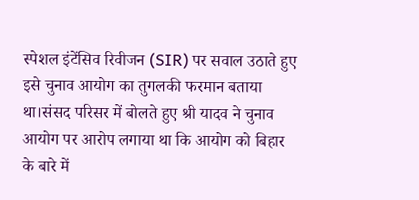स्पेशल इंटेंसिव रिवीजन (SIR) पर सवाल उठाते हुए इसे चुनाव आयोग का तुगलकी फरमान बताया था।संसद परिसर में बोलते हुए श्री यादव ने चुनाव आयोग पर आरोप लगाया था कि आयोग को बिहार के बारे में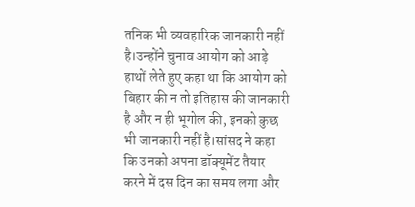तनिक भी व्यवहारिक जानकारी नहीं है।उन्होंने चुनाव आयोग को आड़े हाथों लेते हुए कहा था कि आयोग को बिहार की न तो इतिहास की जानकारी है और न ही भूगोल की, इनको कुछ भी जानकारी नहीं है।सांसद ने कहा कि उनको अपना डॉक्यूमेंट तैयार करने में दस दिन का समय लगा और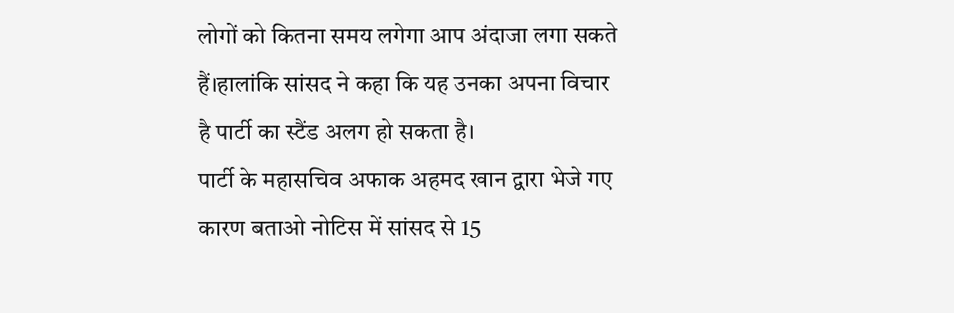लोगों को कितना समय लगेगा आप अंदाजा लगा सकते हैं।हालांकि सांसद ने कहा कि यह उनका अपना विचार है पार्टी का स्टैंड अलग हो सकता है।
पार्टी के महासचिव अफाक अहमद खान द्वारा भेजे गए कारण बताओ नोटिस में सांसद से 15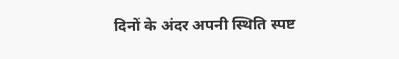दिनों के अंदर अपनी स्थिति स्पष्ट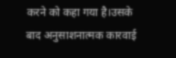करने को कहा गया है।उसके बाद अनुसाशनात्मक कारवाई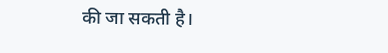की जा सकती है।